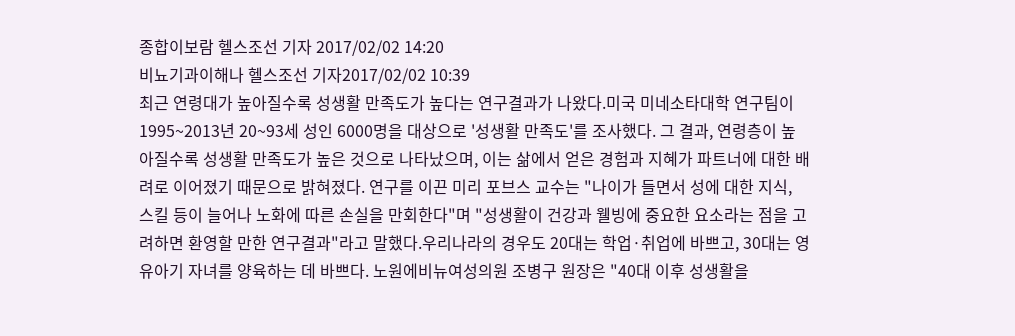종합이보람 헬스조선 기자 2017/02/02 14:20
비뇨기과이해나 헬스조선 기자2017/02/02 10:39
최근 연령대가 높아질수록 성생활 만족도가 높다는 연구결과가 나왔다.미국 미네소타대학 연구팀이 1995~2013년 20~93세 성인 6000명을 대상으로 '성생활 만족도'를 조사했다. 그 결과, 연령층이 높아질수록 성생활 만족도가 높은 것으로 나타났으며, 이는 삶에서 얻은 경험과 지혜가 파트너에 대한 배려로 이어졌기 때문으로 밝혀졌다. 연구를 이끈 미리 포브스 교수는 "나이가 들면서 성에 대한 지식, 스킬 등이 늘어나 노화에 따른 손실을 만회한다"며 "성생활이 건강과 웰빙에 중요한 요소라는 점을 고려하면 환영할 만한 연구결과"라고 말했다.우리나라의 경우도 20대는 학업·취업에 바쁘고, 30대는 영유아기 자녀를 양육하는 데 바쁘다. 노원에비뉴여성의원 조병구 원장은 "40대 이후 성생활을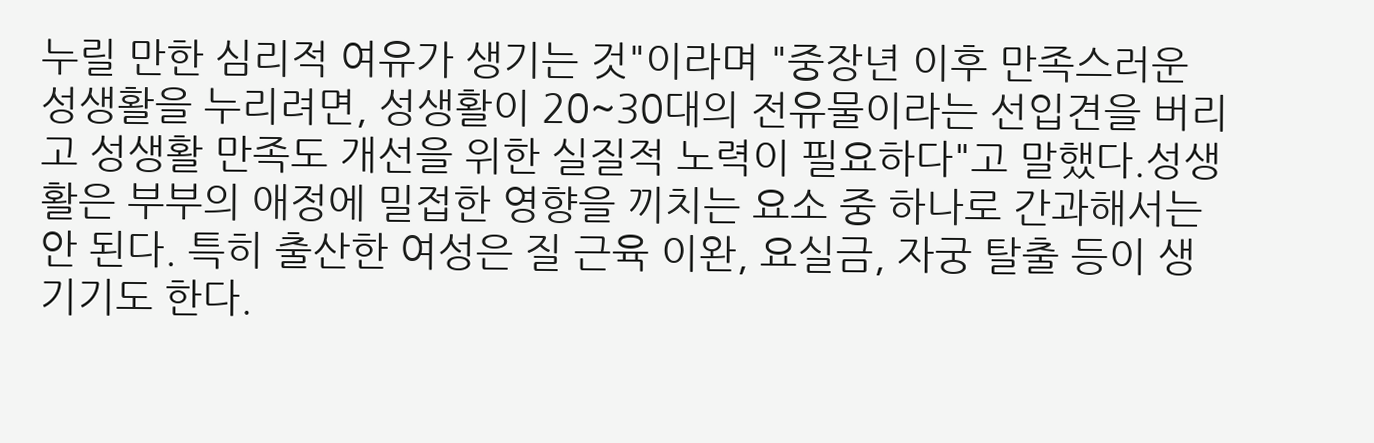누릴 만한 심리적 여유가 생기는 것"이라며 "중장년 이후 만족스러운 성생활을 누리려면, 성생활이 20~30대의 전유물이라는 선입견을 버리고 성생활 만족도 개선을 위한 실질적 노력이 필요하다"고 말했다.성생활은 부부의 애정에 밀접한 영향을 끼치는 요소 중 하나로 간과해서는 안 된다. 특히 출산한 여성은 질 근육 이완, 요실금, 자궁 탈출 등이 생기기도 한다.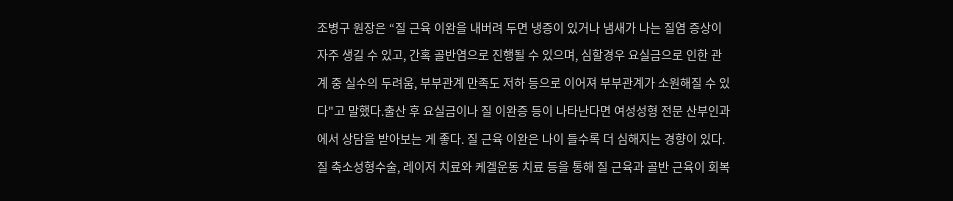조병구 원장은 “질 근육 이완을 내버려 두면 냉증이 있거나 냄새가 나는 질염 증상이 자주 생길 수 있고, 간혹 골반염으로 진행될 수 있으며, 심할경우 요실금으로 인한 관계 중 실수의 두려움, 부부관계 만족도 저하 등으로 이어져 부부관계가 소원해질 수 있다"고 말했다.출산 후 요실금이나 질 이완증 등이 나타난다면 여성성형 전문 산부인과에서 상담을 받아보는 게 좋다. 질 근육 이완은 나이 들수록 더 심해지는 경향이 있다. 질 축소성형수술, 레이저 치료와 케겔운동 치료 등을 통해 질 근육과 골반 근육이 회복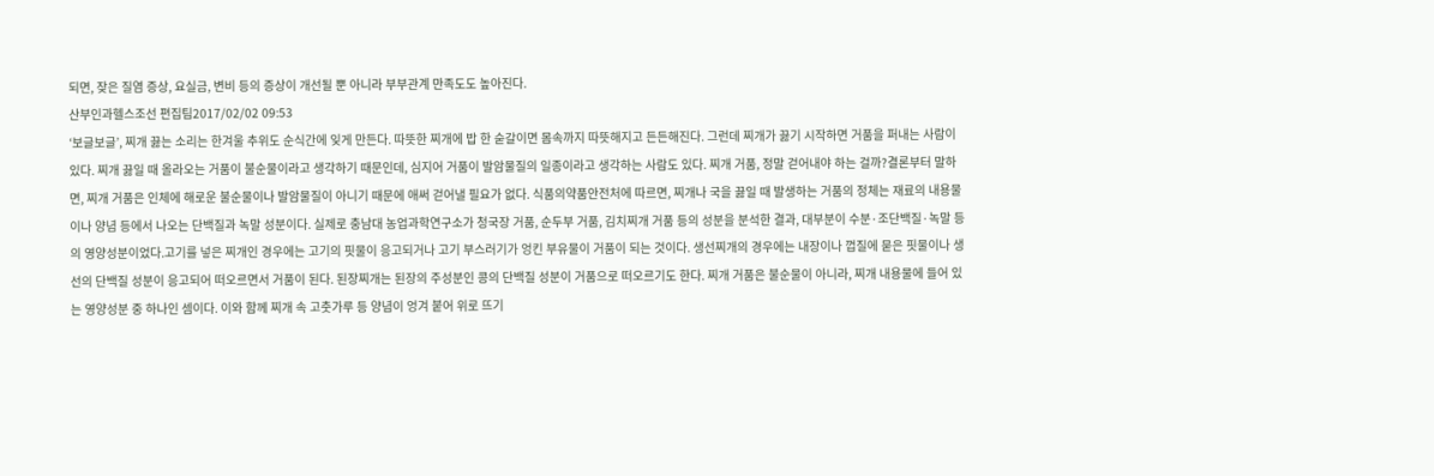되면, 잦은 질염 증상, 요실금, 변비 등의 증상이 개선될 뿐 아니라 부부관계 만족도도 높아진다.
산부인과헬스조선 편집팀2017/02/02 09:53
‘보글보글’, 찌개 끓는 소리는 한겨울 추위도 순식간에 잊게 만든다. 따뜻한 찌개에 밥 한 숟갈이면 몸속까지 따뜻해지고 든든해진다. 그런데 찌개가 끓기 시작하면 거품을 퍼내는 사람이 있다. 찌개 끓일 때 올라오는 거품이 불순물이라고 생각하기 때문인데, 심지어 거품이 발암물질의 일종이라고 생각하는 사람도 있다. 찌개 거품, 정말 걷어내야 하는 걸까?결론부터 말하면, 찌개 거품은 인체에 해로운 불순물이나 발암물질이 아니기 때문에 애써 걷어낼 필요가 없다. 식품의약품안전처에 따르면, 찌개나 국을 끓일 때 발생하는 거품의 정체는 재료의 내용물이나 양념 등에서 나오는 단백질과 녹말 성분이다. 실제로 충남대 농업과학연구소가 청국장 거품, 순두부 거품, 김치찌개 거품 등의 성분을 분석한 결과, 대부분이 수분·조단백질·녹말 등의 영양성분이었다.고기를 넣은 찌개인 경우에는 고기의 핏물이 응고되거나 고기 부스러기가 엉킨 부유물이 거품이 되는 것이다. 생선찌개의 경우에는 내장이나 껍질에 묻은 핏물이나 생선의 단백질 성분이 응고되어 떠오르면서 거품이 된다. 된장찌개는 된장의 주성분인 콩의 단백질 성분이 거품으로 떠오르기도 한다. 찌개 거품은 불순물이 아니라, 찌개 내용물에 들어 있는 영양성분 중 하나인 셈이다. 이와 함께 찌개 속 고춧가루 등 양념이 엉겨 붙어 위로 뜨기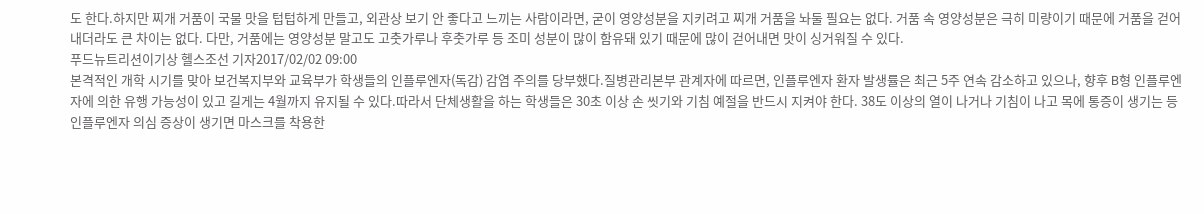도 한다.하지만 찌개 거품이 국물 맛을 텁텁하게 만들고, 외관상 보기 안 좋다고 느끼는 사람이라면, 굳이 영양성분을 지키려고 찌개 거품을 놔둘 필요는 없다. 거품 속 영양성분은 극히 미량이기 때문에 거품을 걷어내더라도 큰 차이는 없다. 다만, 거품에는 영양성분 말고도 고춧가루나 후춧가루 등 조미 성분이 많이 함유돼 있기 때문에 많이 걷어내면 맛이 싱거워질 수 있다.
푸드뉴트리션이기상 헬스조선 기자2017/02/02 09:00
본격적인 개학 시기를 맞아 보건복지부와 교육부가 학생들의 인플루엔자(독감) 감염 주의를 당부했다.질병관리본부 관계자에 따르면, 인플루엔자 환자 발생률은 최근 5주 연속 감소하고 있으나, 향후 B형 인플루엔자에 의한 유행 가능성이 있고 길게는 4월까지 유지될 수 있다.따라서 단체생활을 하는 학생들은 30초 이상 손 씻기와 기침 예절을 반드시 지켜야 한다. 38도 이상의 열이 나거나 기침이 나고 목에 통증이 생기는 등 인플루엔자 의심 증상이 생기면 마스크를 착용한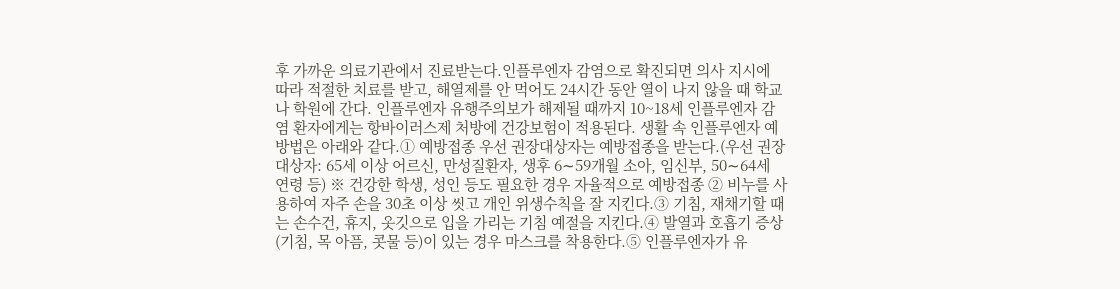후 가까운 의료기관에서 진료받는다.인플루엔자 감염으로 확진되면 의사 지시에 따라 적절한 치료를 받고, 해열제를 안 먹어도 24시간 동안 열이 나지 않을 때 학교나 학원에 간다. 인플루엔자 유행주의보가 해제될 때까지 10~18세 인플루엔자 감염 환자에게는 항바이러스제 처방에 건강보험이 적용된다. 생활 속 인플루엔자 예방법은 아래와 같다.① 예방접종 우선 권장대상자는 예방접종을 받는다.(우선 권장대상자: 65세 이상 어르신, 만성질환자, 생후 6∼59개월 소아, 임신부, 50∼64세 연령 등) ※ 건강한 학생, 성인 등도 필요한 경우 자율적으로 예방접종 ② 비누를 사용하여 자주 손을 30초 이상 씻고 개인 위생수칙을 잘 지킨다.③ 기침, 재채기할 때는 손수건, 휴지, 옷깃으로 입을 가리는 기침 예절을 지킨다.④ 발열과 호흡기 증상(기침, 목 아픔, 콧물 등)이 있는 경우 마스크를 착용한다.⑤ 인플루엔자가 유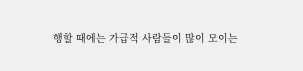행할 때에는 가급적 사람들이 많이 모이는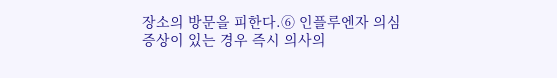장소의 방문을 피한다.⑥ 인플루엔자 의심 증상이 있는 경우 즉시 의사의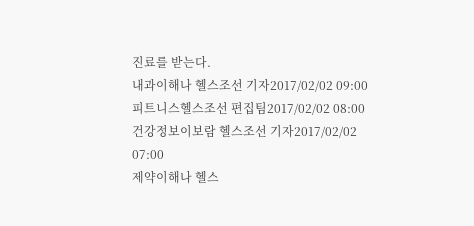진료를 받는다.
내과이해나 헬스조선 기자2017/02/02 09:00
피트니스헬스조선 편집팀2017/02/02 08:00
건강정보이보람 헬스조선 기자2017/02/02 07:00
제약이해나 헬스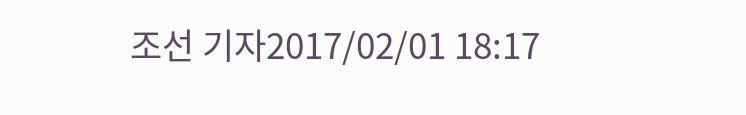조선 기자2017/02/01 18:17